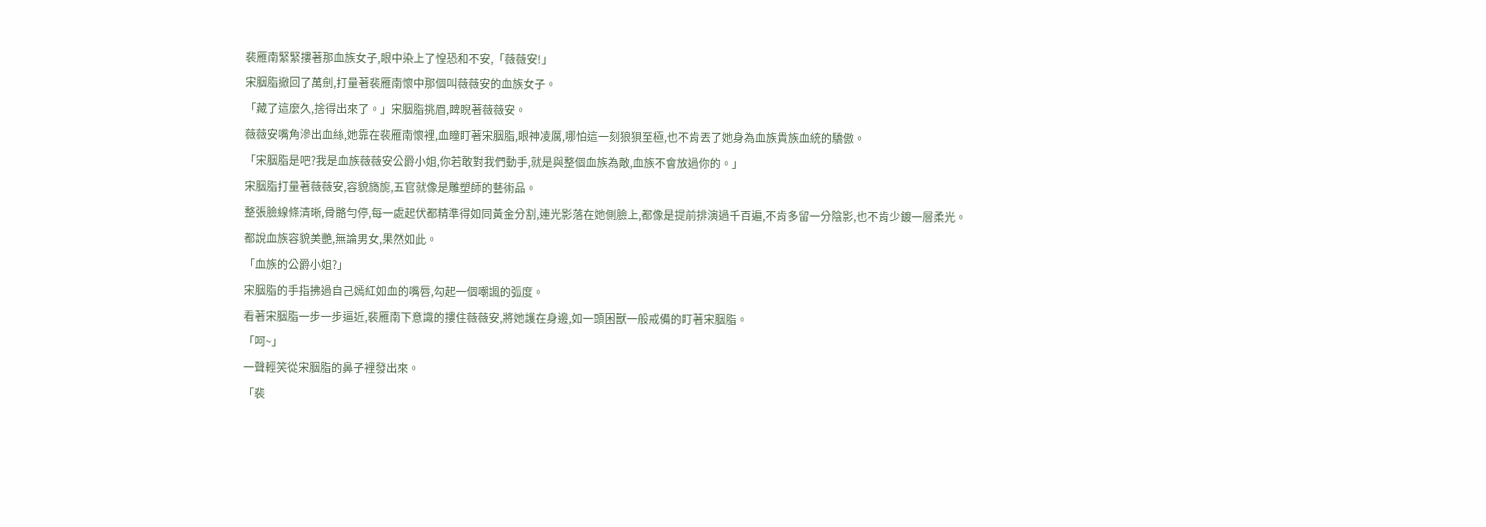裴雁南緊緊摟著那血族女子,眼中染上了惶恐和不安,「薇薇安!」
宋胭脂撤回了萬劍,打量著裴雁南懷中那個叫薇薇安的血族女子。
「藏了這麼久,捨得出來了。」宋胭脂挑眉,睥睨著薇薇安。
薇薇安嘴角滲出血絲,她靠在裴雁南懷裡,血瞳盯著宋胭脂,眼神凌厲,哪怕這一刻狼狽至極,也不肯丟了她身為血族貴族血統的驕傲。
「宋胭脂是吧?我是血族薇薇安公爵小姐,你若敢對我們動手,就是與整個血族為敵,血族不會放過你的。」
宋胭脂打量著薇薇安,容貌旖旎,五官就像是雕塑師的藝術品。
整張臉線條清晰,骨骼勻停,每一處起伏都精準得如同黃金分割,連光影落在她側臉上,都像是提前排演過千百遍,不肯多留一分陰影,也不肯少鍍一層柔光。
都說血族容貌美艷,無論男女,果然如此。
「血族的公爵小姐?」
宋胭脂的手指拂過自己嫣紅如血的嘴唇,勾起一個嘲諷的弧度。
看著宋胭脂一步一步逼近,裴雁南下意識的摟住薇薇安,將她護在身邊,如一頭困獸一般戒備的盯著宋胭脂。
「呵~」
一聲輕笑從宋胭脂的鼻子裡發出來。
「裴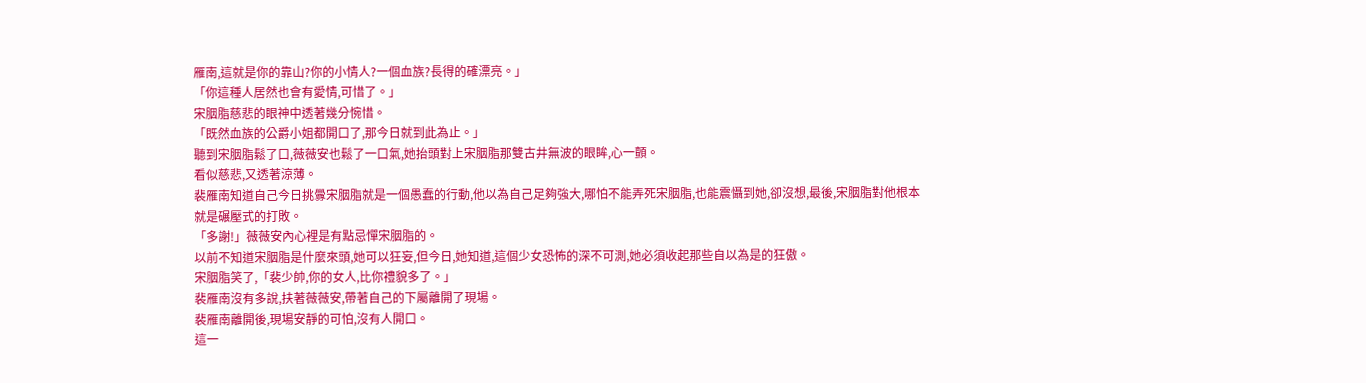雁南,這就是你的靠山?你的小情人?一個血族?長得的確漂亮。」
「你這種人居然也會有愛情,可惜了。」
宋胭脂慈悲的眼神中透著幾分惋惜。
「既然血族的公爵小姐都開口了,那今日就到此為止。」
聽到宋胭脂鬆了口,薇薇安也鬆了一口氣,她抬頭對上宋胭脂那雙古井無波的眼眸,心一顫。
看似慈悲,又透著涼薄。
裴雁南知道自己今日挑釁宋胭脂就是一個愚蠢的行動,他以為自己足夠強大,哪怕不能弄死宋胭脂,也能震懾到她,卻沒想,最後,宋胭脂對他根本就是碾壓式的打敗。
「多謝!」薇薇安內心裡是有點忌憚宋胭脂的。
以前不知道宋胭脂是什麼來頭,她可以狂妄,但今日,她知道,這個少女恐怖的深不可測,她必須收起那些自以為是的狂傲。
宋胭脂笑了,「裴少帥,你的女人,比你禮貌多了。」
裴雁南沒有多說,扶著薇薇安,帶著自己的下屬離開了現場。
裴雁南離開後,現場安靜的可怕,沒有人開口。
這一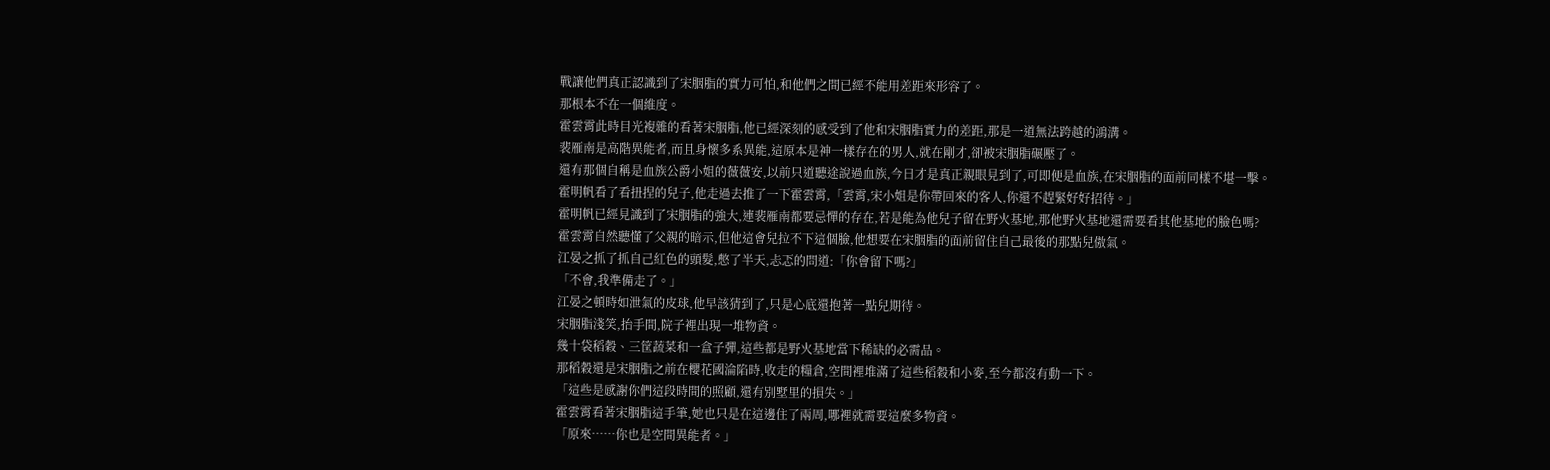戰讓他們真正認識到了宋胭脂的實力可怕,和他們之間已經不能用差距來形容了。
那根本不在一個維度。
霍雲霄此時目光複雜的看著宋胭脂,他已經深刻的感受到了他和宋胭脂實力的差距,那是一道無法跨越的鴻溝。
裴雁南是高階異能者,而且身懷多系異能,這原本是神一樣存在的男人,就在剛才,卻被宋胭脂碾壓了。
還有那個自稱是血族公爵小姐的薇薇安,以前只道聽途說過血族,今日才是真正親眼見到了,可即便是血族,在宋胭脂的面前同樣不堪一擊。
霍明帆看了看扭捏的兒子,他走過去推了一下霍雲霄,「雲霄,宋小姐是你帶回來的客人,你還不趕緊好好招待。」
霍明帆已經見識到了宋胭脂的強大,連裴雁南都要忌憚的存在,若是能為他兒子留在野火基地,那他野火基地還需要看其他基地的臉色嗎?
霍雲霄自然聽懂了父親的暗示,但他這會兒拉不下這個臉,他想要在宋胭脂的面前留住自己最後的那點兒傲氣。
江晏之抓了抓自己紅色的頭髮,憋了半天,忐忑的問道:「你會留下嗎?」
「不會,我準備走了。」
江晏之頓時如泄氣的皮球,他早該猜到了,只是心底還抱著一點兒期待。
宋胭脂淺笑,抬手間,院子裡出現一堆物資。
幾十袋稻穀、三筐蔬菜和一盒子彈,這些都是野火基地當下稀缺的必需品。
那稻穀還是宋胭脂之前在櫻花國淪陷時,收走的糧倉,空間裡堆滿了這些稻穀和小麥,至今都沒有動一下。
「這些是感謝你們這段時間的照顧,還有別墅里的損失。」
霍雲霄看著宋胭脂這手筆,她也只是在這邊住了兩周,哪裡就需要這麼多物資。
「原來……你也是空間異能者。」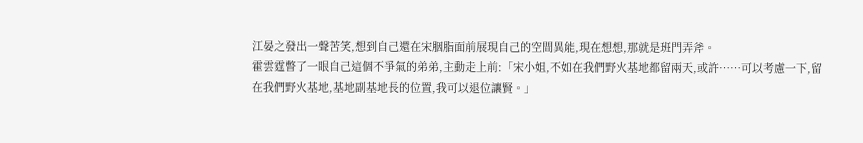江晏之發出一聲苦笑,想到自己還在宋胭脂面前展現自己的空間異能,現在想想,那就是班門弄斧。
霍雲霆瞥了一眼自己這個不爭氣的弟弟,主動走上前:「宋小姐,不如在我們野火基地都留兩天,或許……可以考慮一下,留在我們野火基地,基地副基地長的位置,我可以退位讓賢。」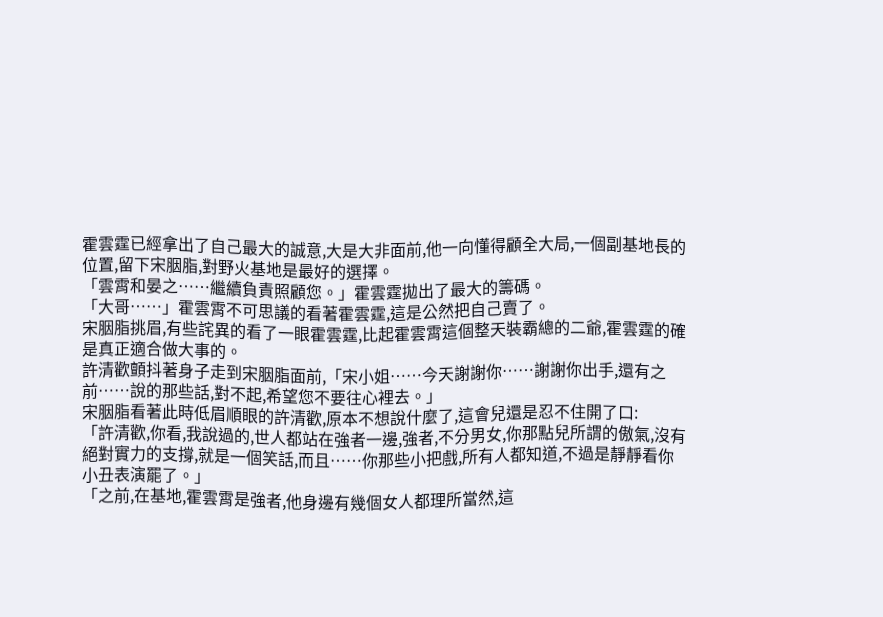霍雲霆已經拿出了自己最大的誠意,大是大非面前,他一向懂得顧全大局,一個副基地長的位置,留下宋胭脂,對野火基地是最好的選擇。
「雲霄和晏之……繼續負責照顧您。」霍雲霆拋出了最大的籌碼。
「大哥……」霍雲霄不可思議的看著霍雲霆,這是公然把自己賣了。
宋胭脂挑眉,有些詫異的看了一眼霍雲霆,比起霍雲霄這個整天裝霸總的二爺,霍雲霆的確是真正適合做大事的。
許清歡顫抖著身子走到宋胭脂面前,「宋小姐……今天謝謝你……謝謝你出手,還有之前……說的那些話,對不起,希望您不要往心裡去。」
宋胭脂看著此時低眉順眼的許清歡,原本不想說什麼了,這會兒還是忍不住開了口:
「許清歡,你看,我說過的,世人都站在強者一邊,強者,不分男女,你那點兒所謂的傲氣,沒有絕對實力的支撐,就是一個笑話,而且……你那些小把戲,所有人都知道,不過是靜靜看你小丑表演罷了。」
「之前,在基地,霍雲霄是強者,他身邊有幾個女人都理所當然,這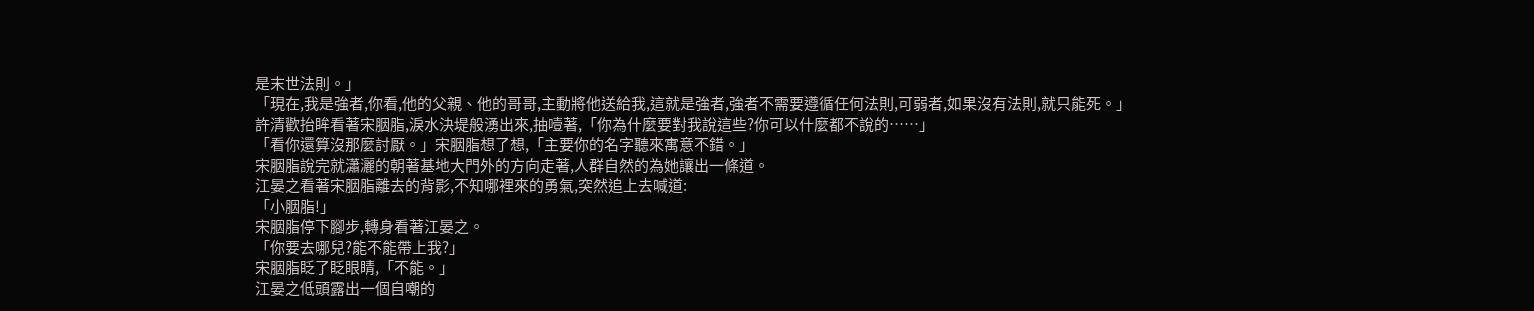是末世法則。」
「現在,我是強者,你看,他的父親、他的哥哥,主動將他送給我,這就是強者,強者不需要遵循任何法則,可弱者,如果沒有法則,就只能死。」
許清歡抬眸看著宋胭脂,淚水決堤般湧出來,抽噎著,「你為什麼要對我說這些?你可以什麼都不說的……」
「看你還算沒那麼討厭。」宋胭脂想了想,「主要你的名字聽來寓意不錯。」
宋胭脂說完就瀟灑的朝著基地大門外的方向走著,人群自然的為她讓出一條道。
江晏之看著宋胭脂離去的背影,不知哪裡來的勇氣,突然追上去喊道:
「小胭脂!」
宋胭脂停下腳步,轉身看著江晏之。
「你要去哪兒?能不能帶上我?」
宋胭脂眨了眨眼睛,「不能。」
江晏之低頭露出一個自嘲的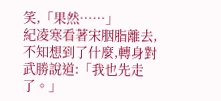笑,「果然……」
紀凌寒看著宋胭脂離去,不知想到了什麼,轉身對武勝說道:「我也先走了。」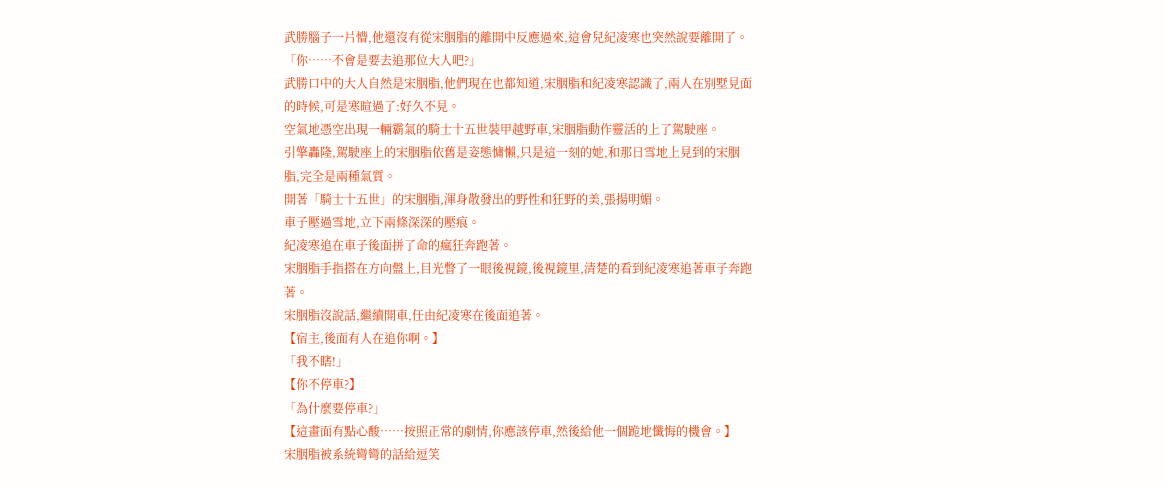武勝腦子一片懵,他還沒有從宋胭脂的離開中反應過來,這會兒紀凌寒也突然說要離開了。
「你……不會是要去追那位大人吧?」
武勝口中的大人自然是宋胭脂,他們現在也都知道,宋胭脂和紀凌寒認識了,兩人在別墅見面的時候,可是寒暄過了:好久不見。
空氣地憑空出現一輛霸氣的騎士十五世裝甲越野車,宋胭脂動作靈活的上了駕駛座。
引擎轟隆,駕駛座上的宋胭脂依舊是姿態慵懶,只是這一刻的她,和那日雪地上見到的宋胭脂,完全是兩種氣質。
開著「騎士十五世」的宋胭脂,渾身散發出的野性和狂野的美,張揚明媚。
車子壓過雪地,立下兩條深深的壓痕。
紀凌寒追在車子後面拼了命的瘋狂奔跑著。
宋胭脂手指搭在方向盤上,目光瞥了一眼後視鏡,後視鏡里,清楚的看到紀凌寒追著車子奔跑著。
宋胭脂沒說話,繼續開車,任由紀凌寒在後面追著。
【宿主,後面有人在追你啊。】
「我不瞎!」
【你不停車?】
「為什麼要停車?」
【這畫面有點心酸……按照正常的劇情,你應該停車,然後給他一個跪地懺悔的機會。】
宋胭脂被系統彎彎的話給逗笑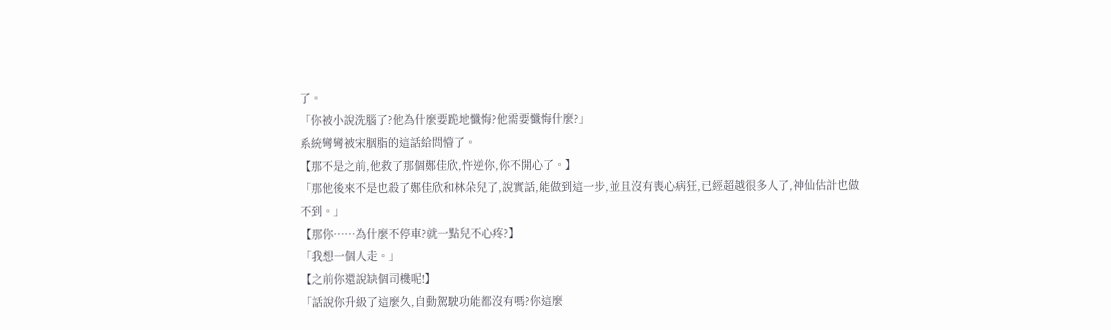了。
「你被小說洗腦了?他為什麼要跪地懺悔?他需要懺悔什麼?」
系統彎彎被宋胭脂的這話給問懵了。
【那不是之前,他救了那個鄭佳欣,忤逆你,你不開心了。】
「那他後來不是也殺了鄭佳欣和林朵兒了,說實話,能做到這一步,並且沒有喪心病狂,已經超越很多人了,神仙估計也做不到。」
【那你……為什麼不停車?就一點兒不心疼?】
「我想一個人走。」
【之前你還說缺個司機呢!】
「話說你升級了這麼久,自動駕駛功能都沒有嗎?你這麼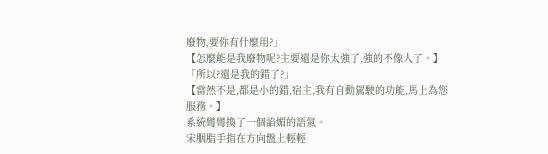廢物,要你有什麼用?」
【怎麼能是我廢物呢?主要還是你太強了,強的不像人了。】
「所以?還是我的錯了?」
【當然不是,都是小的錯,宿主,我有自動駕駛的功能,馬上為您服務。】
系統彎彎換了一個諂媚的語氣。
宋胭脂手指在方向盤上輕輕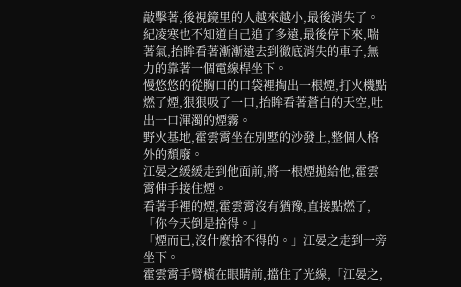敲擊著,後視鏡里的人越來越小,最後消失了。
紀凌寒也不知道自己追了多遠,最後停下來,喘著氣,抬眸看著漸漸遠去到徹底消失的車子,無力的靠著一個電線桿坐下。
慢悠悠的從胸口的口袋裡掏出一根煙,打火機點燃了煙,狠狠吸了一口,抬眸看著蒼白的天空,吐出一口渾濁的煙霧。
野火基地,霍雲霄坐在別墅的沙發上,整個人格外的頹廢。
江晏之緩緩走到他面前,將一根煙拋給他,霍雲霄伸手接住煙。
看著手裡的煙,霍雲霄沒有猶豫,直接點燃了,「你今天倒是捨得。」
「煙而已,沒什麼捨不得的。」江晏之走到一旁坐下。
霍雲霄手臂橫在眼睛前,擋住了光線,「江晏之,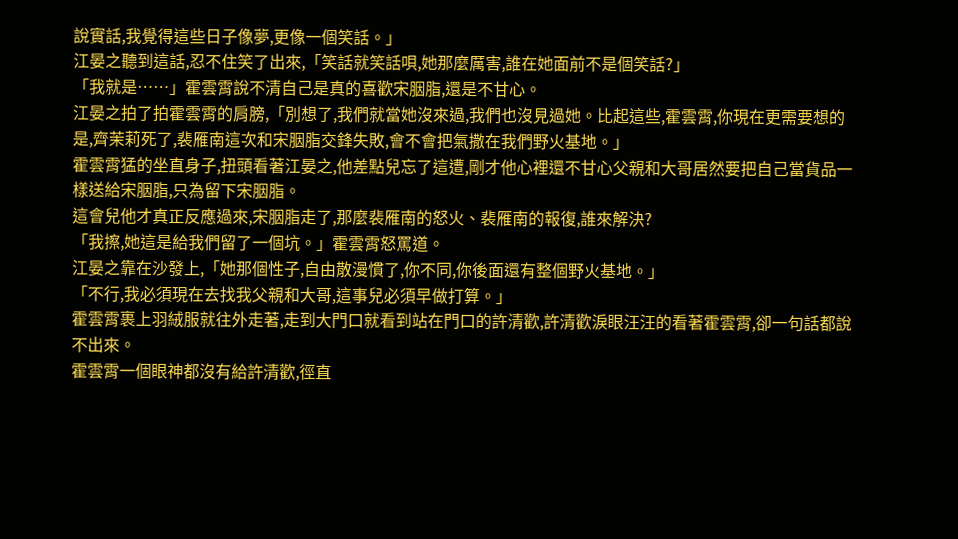說實話,我覺得這些日子像夢,更像一個笑話。」
江晏之聽到這話,忍不住笑了出來,「笑話就笑話唄,她那麼厲害,誰在她面前不是個笑話?」
「我就是……」霍雲霄說不清自己是真的喜歡宋胭脂,還是不甘心。
江晏之拍了拍霍雲霄的肩膀,「別想了,我們就當她沒來過,我們也沒見過她。比起這些,霍雲霄,你現在更需要想的是,齊茉莉死了,裴雁南這次和宋胭脂交鋒失敗,會不會把氣撒在我們野火基地。」
霍雲霄猛的坐直身子,扭頭看著江晏之,他差點兒忘了這遭,剛才他心裡還不甘心父親和大哥居然要把自己當貨品一樣送給宋胭脂,只為留下宋胭脂。
這會兒他才真正反應過來,宋胭脂走了,那麼裴雁南的怒火、裴雁南的報復,誰來解決?
「我擦,她這是給我們留了一個坑。」霍雲霄怒罵道。
江晏之靠在沙發上,「她那個性子,自由散漫慣了,你不同,你後面還有整個野火基地。」
「不行,我必須現在去找我父親和大哥,這事兒必須早做打算。」
霍雲霄裹上羽絨服就往外走著,走到大門口就看到站在門口的許清歡,許清歡淚眼汪汪的看著霍雲霄,卻一句話都說不出來。
霍雲霄一個眼神都沒有給許清歡,徑直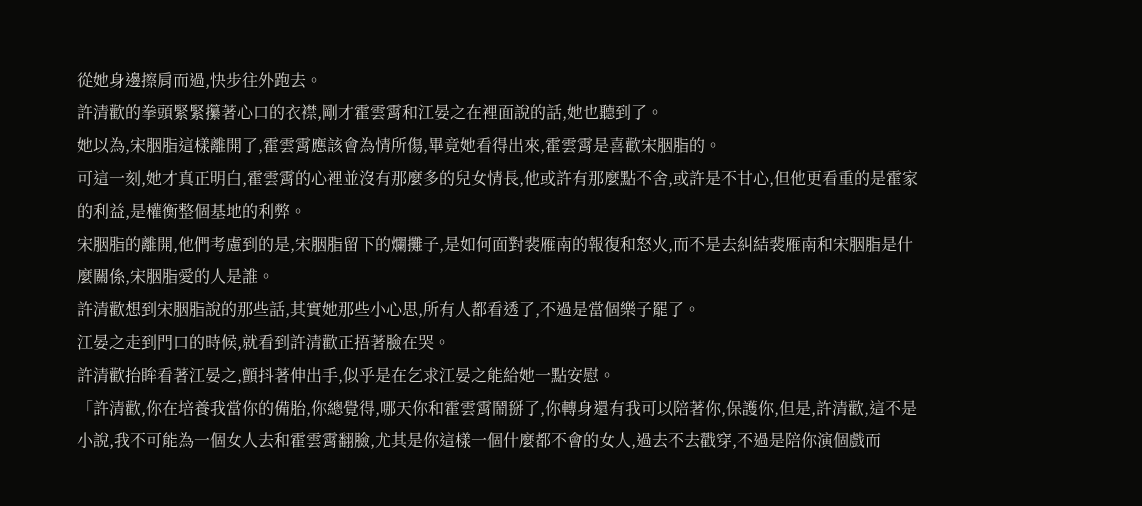從她身邊擦肩而過,快步往外跑去。
許清歡的拳頭緊緊攥著心口的衣襟,剛才霍雲霄和江晏之在裡面說的話,她也聽到了。
她以為,宋胭脂這樣離開了,霍雲霄應該會為情所傷,畢竟她看得出來,霍雲霄是喜歡宋胭脂的。
可這一刻,她才真正明白,霍雲霄的心裡並沒有那麼多的兒女情長,他或許有那麼點不舍,或許是不甘心,但他更看重的是霍家的利益,是權衡整個基地的利弊。
宋胭脂的離開,他們考慮到的是,宋胭脂留下的爛攤子,是如何面對裴雁南的報復和怒火,而不是去糾結裴雁南和宋胭脂是什麼關係,宋胭脂愛的人是誰。
許清歡想到宋胭脂說的那些話,其實她那些小心思,所有人都看透了,不過是當個樂子罷了。
江晏之走到門口的時候,就看到許清歡正捂著臉在哭。
許清歡抬眸看著江晏之,顫抖著伸出手,似乎是在乞求江晏之能給她一點安慰。
「許清歡,你在培養我當你的備胎,你總覺得,哪天你和霍雲霄鬧掰了,你轉身還有我可以陪著你,保護你,但是,許清歡,這不是小說,我不可能為一個女人去和霍雲霄翻臉,尤其是你這樣一個什麼都不會的女人,過去不去戳穿,不過是陪你演個戲而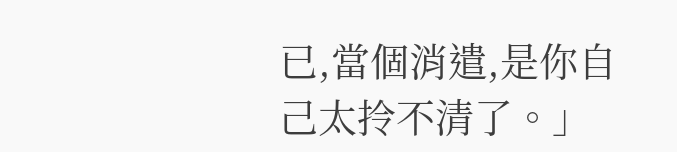已,當個消遣,是你自己太拎不清了。」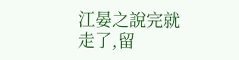江晏之說完就走了,留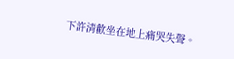下許清歡坐在地上痛哭失聲。